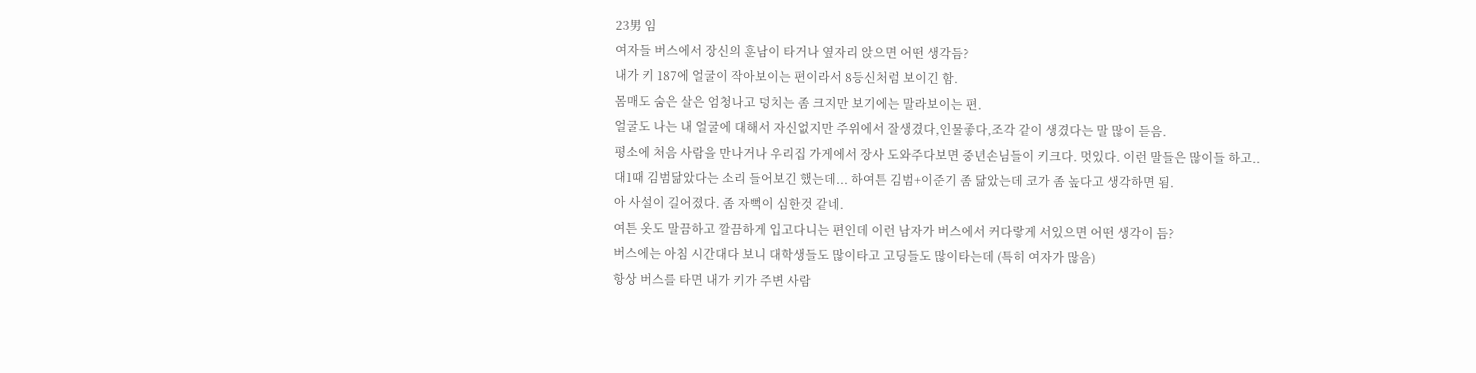23男 임
여자들 버스에서 장신의 훈남이 타거나 옆자리 앉으면 어떤 생각듬?
내가 키 187에 얼굴이 작아보이는 편이라서 8등신처럼 보이긴 함.
몸매도 숨은 살은 엄청나고 덩치는 좀 크지만 보기에는 말라보이는 편.
얼굴도 나는 내 얼굴에 대해서 자신없지만 주위에서 잘생겼다,인물좋다,조각 같이 생겼다는 말 많이 듣음.
평소에 처음 사람을 만나거나 우리집 가게에서 장사 도와주다보면 중년손님들이 키크다. 멋있다. 이런 말들은 많이들 하고..
대1때 김범닮았다는 소리 들어보긴 했는데... 하여튼 김범+이준기 좀 닮았는데 코가 좀 높다고 생각하면 됨.
아 사설이 길어졌다. 좀 자뻑이 심한것 같네.
여튼 옷도 말끔하고 깔끔하게 입고다니는 편인데 이런 남자가 버스에서 커다랗게 서있으면 어떤 생각이 듬?
버스에는 아침 시간대다 보니 대학생들도 많이타고 고딩들도 많이타는데 (특히 여자가 많음)
항상 버스를 타면 내가 키가 주변 사람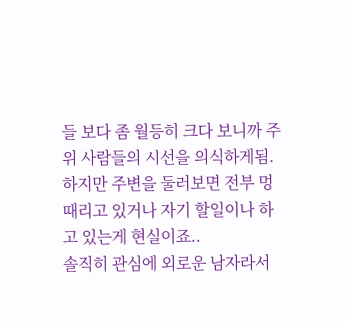들 보다 좀 월등히 크다 보니까 주위 사람들의 시선을 의식하게됨.
하지만 주변을 둘러보면 전부 멍때리고 있거나 자기 할일이나 하고 있는게 현실이죠..
솔직히 관심에 외로운 남자라서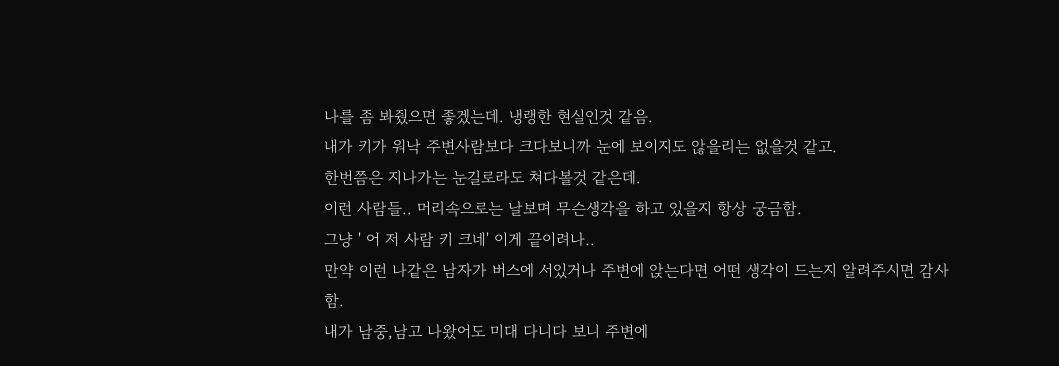나를 좀 봐줬으면 좋겠는데. 냉랭한 현실인것 같음.
내가 키가 워낙 주변사람보다 크다보니까 눈에 보이지도 않을리는 없을것 같고.
한번쯤은 지나가는 눈길로라도 쳐다볼것 같은데.
이런 사람들.. 머리속으로는 날보며 무슨생각을 하고 있을지 항상 궁금함.
그냥 ' 어 저 사람 키 크네' 이게 끝이려나..
만약 이런 나같은 남자가 버스에 서있거나 주변에 앉는다면 어떤 생각이 드는지 알려주시면 감사함.
내가 남중,남고 나왔어도 미대 다니다 보니 주변에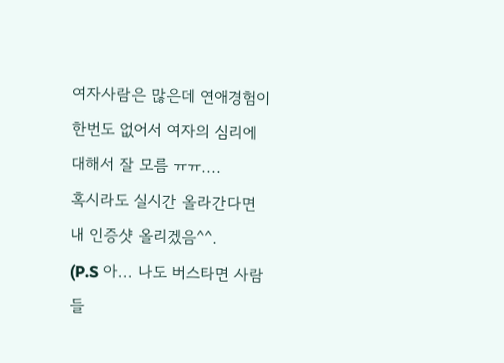여자사람은 많은데 연애경험이 한번도 없어서 여자의 심리에 대해서 잘 모름 ㅠㅠ....
혹시라도 실시간 올라간다면 내 인증샷 올리겠음^^.
(P.S 아... 나도 버스타면 사람들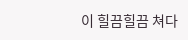이 힐끔힐끔 쳐다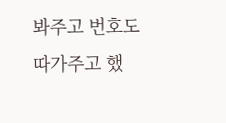봐주고 번호도 따가주고 했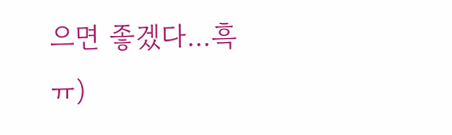으면 좋겠다...흑 ㅠ)